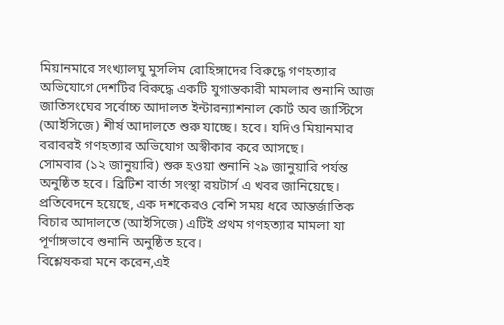মিয়ানমারে সংখ্যালঘু মুসলিম রোহিঙ্গাদের বিরুদ্ধে গণহত্যার অভিযোগে দেশটির বিরুদ্ধে একটি যুগান্তকারী মামলার শুনানি আজ জাতিসংঘের সর্বোচ্চ আদালত ইন্টারন্যাশনাল কোর্ট অব জাস্টিসে (আইসিজে) শীর্ষ আদালতে শুরু যাচ্ছে। হবে। যদিও মিয়ানমার বরাবরই গণহত্যার অভিযোগ অস্বীকার করে আসছে।
সোমবার (১২ জানুয়ারি) শুরু হওয়া শুনানি ২৯ জানুয়ারি পর্যন্ত অনুষ্ঠিত হবে। ব্রিটিশ বার্তা সংস্থা রয়টার্স এ খবর জানিয়েছে। প্রতিবেদনে হয়েছে, এক দশকেরও বেশি সময় ধরে আন্তর্জাতিক বিচার আদালতে (আইসিজে) এটিই প্রথম গণহত্যার মামলা যা পূর্ণাঙ্গভাবে শুনানি অনুষ্ঠিত হবে।
বিশ্লেষকরা মনে করেন,এই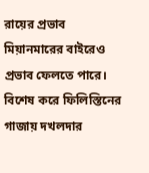রায়ের প্রভাব মিয়ানমারের বাইরেও প্রভাব ফেলতে পারে। বিশেষ করে ফিলিস্তিনের গাজায় দখলদার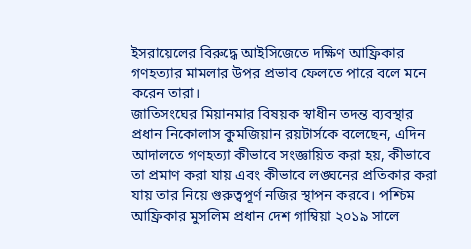ইসরায়েলের বিরুদ্ধে আইসিজেতে দক্ষিণ আফ্রিকার গণহত্যার মামলার উপর প্রভাব ফেলতে পারে বলে মনে করেন তারা।
জাতিসংঘের মিয়ানমার বিষয়ক স্বাধীন তদন্ত ব্যবস্থার প্রধান নিকোলাস কুমজিয়ান রয়টার্সকে বলেছেন, এদিন আদালতে গণহত্যা কীভাবে সংজ্ঞায়িত করা হয়, কীভাবে তা প্রমাণ করা যায় এবং কীভাবে লঙ্ঘনের প্রতিকার করা যায় তার নিয়ে গুরুত্বপূর্ণ নজির স্থাপন করবে। পশ্চিম আফ্রিকার মুসলিম প্রধান দেশ গাম্বিয়া ২০১৯ সালে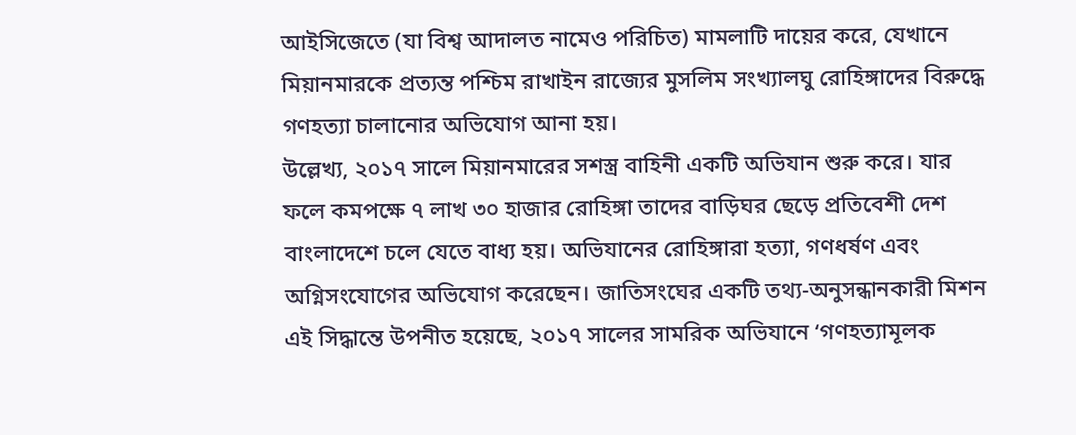আইসিজেতে (যা বিশ্ব আদালত নামেও পরিচিত) মামলাটি দায়ের করে, যেখানে মিয়ানমারকে প্রত্যন্ত পশ্চিম রাখাইন রাজ্যের মুসলিম সংখ্যালঘু রোহিঙ্গাদের বিরুদ্ধে গণহত্যা চালানোর অভিযোগ আনা হয়।
উল্লেখ্য, ২০১৭ সালে মিয়ানমারের সশস্ত্র বাহিনী একটি অভিযান শুরু করে। যার ফলে কমপক্ষে ৭ লাখ ৩০ হাজার রোহিঙ্গা তাদের বাড়িঘর ছেড়ে প্রতিবেশী দেশ বাংলাদেশে চলে যেতে বাধ্য হয়। অভিযানের রোহিঙ্গারা হত্যা, গণধর্ষণ এবং অগ্নিসংযোগের অভিযোগ করেছেন। জাতিসংঘের একটি তথ্য-অনুসন্ধানকারী মিশন এই সিদ্ধান্তে উপনীত হয়েছে, ২০১৭ সালের সামরিক অভিযানে ‘গণহত্যামূলক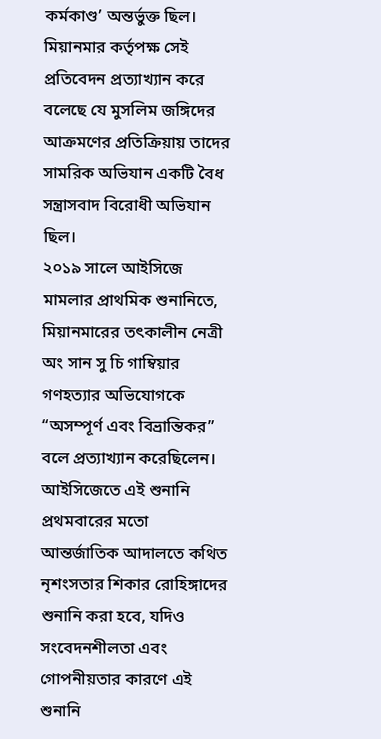কর্মকাণ্ড’ অন্তর্ভুক্ত ছিল।
মিয়ানমার কর্তৃপক্ষ সেই প্রতিবেদন প্রত্যাখ্যান করে বলেছে যে মুসলিম জঙ্গিদের আক্রমণের প্রতিক্রিয়ায় তাদের সামরিক অভিযান একটি বৈধ সন্ত্রাসবাদ বিরোধী অভিযান ছিল।
২০১৯ সালে আইসিজে মামলার প্রাথমিক শুনানিতে, মিয়ানমারের তৎকালীন নেত্রী অং সান সু চি গাম্বিয়ার গণহত্যার অভিযোগকে “অসম্পূর্ণ এবং বিভ্রান্তিকর” বলে প্রত্যাখ্যান করেছিলেন।
আইসিজেতে এই শুনানি প্রথমবারের মতো আন্তর্জাতিক আদালতে কথিত নৃশংসতার শিকার রোহিঙ্গাদের শুনানি করা হবে, যদিও সংবেদনশীলতা এবং গোপনীয়তার কারণে এই শুনানি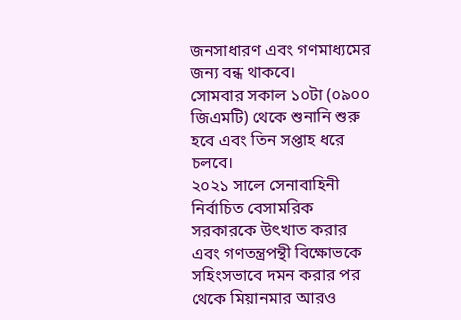জনসাধারণ এবং গণমাধ্যমের জন্য বন্ধ থাকবে।
সোমবার সকাল ১০টা (০৯০০ জিএমটি) থেকে শুনানি শুরু হবে এবং তিন সপ্তাহ ধরে চলবে।
২০২১ সালে সেনাবাহিনী নির্বাচিত বেসামরিক সরকারকে উৎখাত করার এবং গণতন্ত্রপন্থী বিক্ষোভকে সহিংসভাবে দমন করার পর থেকে মিয়ানমার আরও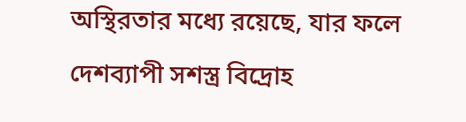অস্থিরতার মধ্যে রয়েছে, যার ফলে দেশব্যাপী সশস্ত্র বিদ্রোহ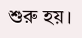শুরু হয়।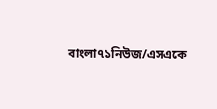বাংলা৭১নিউজ/এসএকে